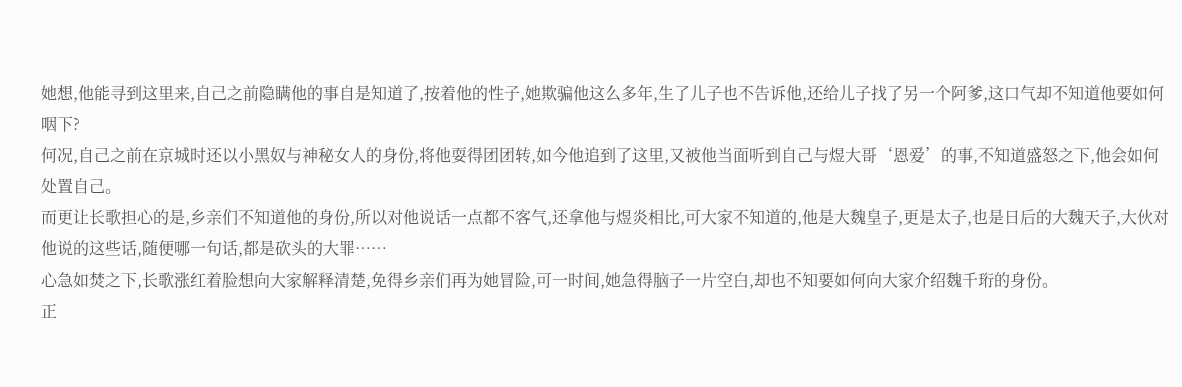她想,他能寻到这里来,自己之前隐瞒他的事自是知道了,按着他的性子,她欺骗他这么多年,生了儿子也不告诉他,还给儿子找了另一个阿爹,这口气却不知道他要如何咽下?
何况,自己之前在京城时还以小黑奴与神秘女人的身份,将他耍得团团转,如今他追到了这里,又被他当面听到自己与煜大哥‘恩爱’的事,不知道盛怒之下,他会如何处置自己。
而更让长歌担心的是,乡亲们不知道他的身份,所以对他说话一点都不客气,还拿他与煜炎相比,可大家不知道的,他是大魏皇子,更是太子,也是日后的大魏天子,大伙对他说的这些话,随便哪一句话,都是砍头的大罪……
心急如焚之下,长歌涨红着脸想向大家解释清楚,免得乡亲们再为她冒险,可一时间,她急得脑子一片空白,却也不知要如何向大家介绍魏千珩的身份。
正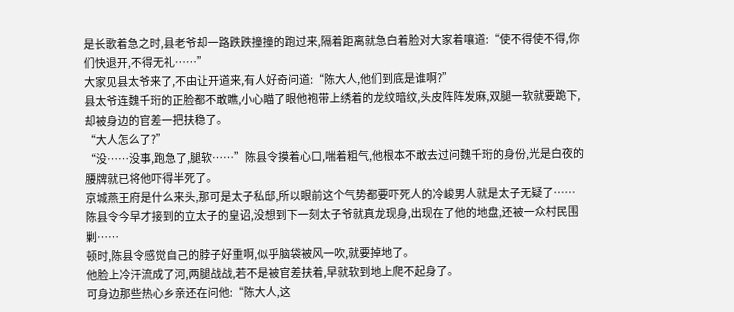是长歌着急之时,县老爷却一路跌跌撞撞的跑过来,隔着距离就急白着脸对大家着嚷道:“使不得使不得,你们快退开,不得无礼……”
大家见县太爷来了,不由让开道来,有人好奇问道:“陈大人,他们到底是谁啊?”
县太爷连魏千珩的正脸都不敢瞧,小心瞄了眼他袍带上绣着的龙纹暗纹,头皮阵阵发麻,双腿一软就要跪下,却被身边的官差一把扶稳了。
“大人怎么了?”
“没……没事,跑急了,腿软……”陈县令摸着心口,喘着粗气,他根本不敢去过问魏千珩的身份,光是白夜的腰牌就已将他吓得半死了。
京城燕王府是什么来头,那可是太子私邸,所以眼前这个气势都要吓死人的冷峻男人就是太子无疑了……
陈县令今早才接到的立太子的皇诏,没想到下一刻太子爷就真龙现身,出现在了他的地盘,还被一众村民围剿……
顿时,陈县令感觉自己的脖子好重啊,似乎脑袋被风一吹,就要掉地了。
他脸上冷汗流成了河,两腿战战,若不是被官差扶着,早就软到地上爬不起身了。
可身边那些热心乡亲还在问他:“陈大人,这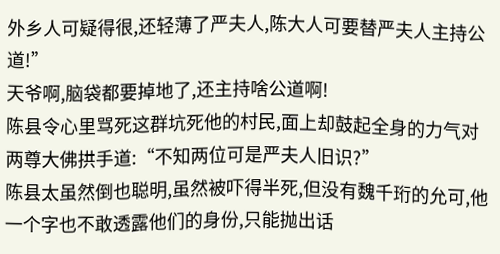外乡人可疑得很,还轻薄了严夫人,陈大人可要替严夫人主持公道!”
天爷啊,脑袋都要掉地了,还主持啥公道啊!
陈县令心里骂死这群坑死他的村民,面上却鼓起全身的力气对两尊大佛拱手道:“不知两位可是严夫人旧识?”
陈县太虽然倒也聪明,虽然被吓得半死,但没有魏千珩的允可,他一个字也不敢透露他们的身份,只能抛出话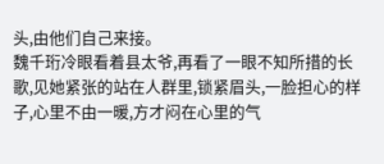头,由他们自己来接。
魏千珩冷眼看着县太爷,再看了一眼不知所措的长歌,见她紧张的站在人群里,锁紧眉头,一脸担心的样子,心里不由一暖,方才闷在心里的气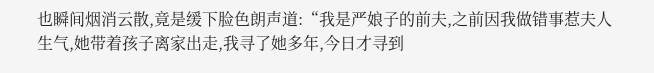也瞬间烟消云散,竟是缓下脸色朗声道:“我是严娘子的前夫,之前因我做错事惹夫人生气,她带着孩子离家出走,我寻了她多年,今日才寻到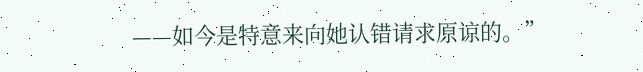——如今是特意来向她认错请求原谅的。”